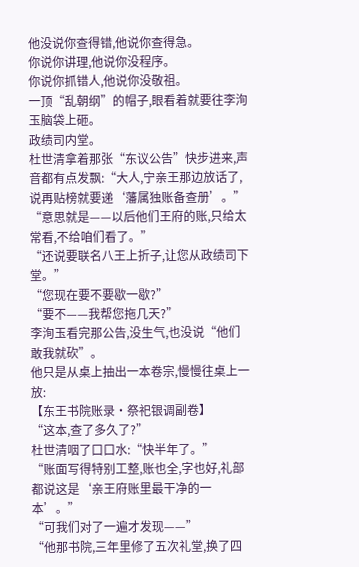他没说你查得错,他说你查得急。
你说你讲理,他说你没程序。
你说你抓错人,他说你没敬祖。
一顶“乱朝纲”的帽子,眼看着就要往李洵玉脑袋上砸。
政绩司内堂。
杜世清拿着那张“东议公告”快步进来,声音都有点发飘:“大人,宁亲王那边放话了,说再贴榜就要递‘藩属独账备查册’。”
“意思就是——以后他们王府的账,只给太常看,不给咱们看了。”
“还说要联名八王上折子,让您从政绩司下堂。”
“您现在要不要歇一歇?”
“要不——我帮您拖几天?”
李洵玉看完那公告,没生气,也没说“他们敢我就砍”。
他只是从桌上抽出一本卷宗,慢慢往桌上一放:
【东王书院账录·祭祀银调副卷】
“这本,查了多久了?”
杜世清咽了口口水:“快半年了。”
“账面写得特别工整,账也全,字也好,礼部都说这是‘亲王府账里最干净的一本’。”
“可我们对了一遍才发现——”
“他那书院,三年里修了五次礼堂,换了四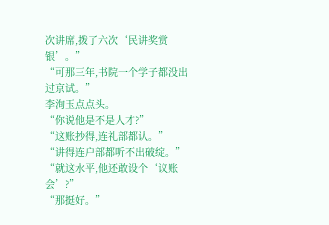次讲席,拨了六次‘民讲奖赏银’。”
“可那三年,书院一个学子都没出过京试。”
李洵玉点点头。
“你说他是不是人才?”
“这账抄得,连礼部都认。”
“讲得连户部都听不出破绽。”
“就这水平,他还敢设个‘议账会’?”
“那挺好。”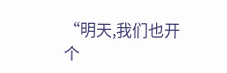“明天,我们也开个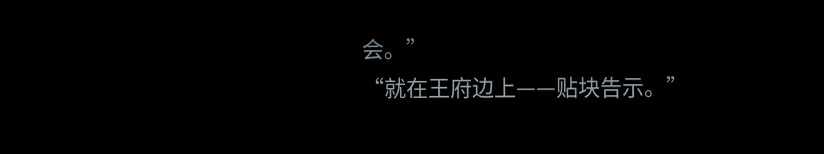会。”
“就在王府边上——贴块告示。”